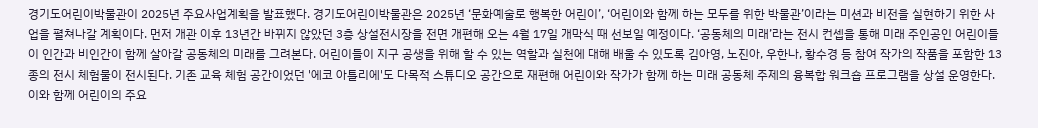경기도어린이박물관이 2025년 주요사업계획을 발표했다. 경기도어린이박물관은 2025년 ‘문화예술로 행복한 어린이’, ‘어린이와 함께 하는 모두를 위한 박물관’이라는 미션과 비전을 실현하기 위한 사업을 펼쳐나갈 계획이다. 먼저 개관 이후 13년간 바뀌지 않았던 3층 상설전시장을 전면 개편해 오는 4월 17일 개막식 때 선보일 예정이다. ‘공동체의 미래’라는 전시 컨셉을 통해 미래 주인공인 어린이들이 인간과 비인간이 함께 살아갈 공동체의 미래를 그려본다. 어린이들이 지구 공생을 위해 할 수 있는 역할과 실천에 대해 배울 수 있도록 김아영, 노진아, 우한나, 황수경 등 참여 작가의 작품을 포함한 13종의 전시 체험물이 전시된다. 기존 교육 체험 공간이었던 '에코 아틀리에'도 다목적 스튜디오 공간으로 재편해 어린이와 작가가 함께 하는 미래 공동체 주제의 융복합 워크숍 프로그램을 상설 운영한다. 이와 함께 어린이의 주요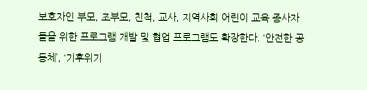보호자인 부모, 조부모, 친척, 교사, 지역사회 어린이 교육 종사자들을 위한 프로그램 개발 및 협업 프로그램도 확장한다. ‘안전한 공동체’, ‘기후위기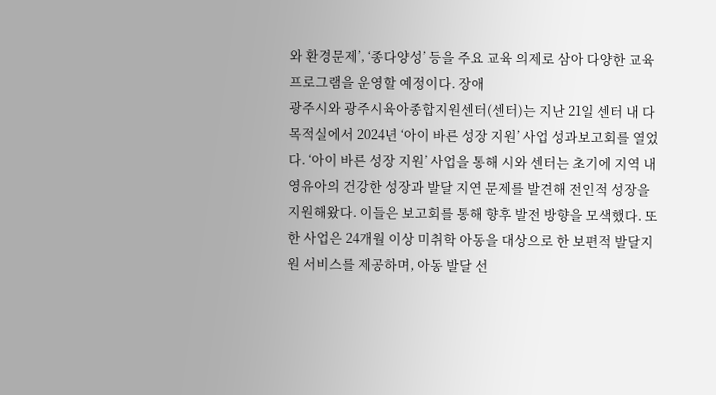와 환경문제’, ‘종다양성’ 등을 주요 교육 의제로 삼아 다양한 교육프로그램을 운영할 예정이다. 장애
광주시와 광주시육아종합지원센터(센터)는 지난 21일 센터 내 다목적실에서 2024년 ‘아이 바른 성장 지원’ 사업 성과보고회를 열었다. ‘아이 바른 성장 지원’ 사업을 통해 시와 센터는 초기에 지역 내 영유아의 건강한 성장과 발달 지연 문제를 발견해 전인적 성장을 지원해왔다. 이들은 보고회를 통해 향후 발전 방향을 모색했다. 또한 사업은 24개월 이상 미취학 아동을 대상으로 한 보편적 발달지원 서비스를 제공하며, 아동 발달 선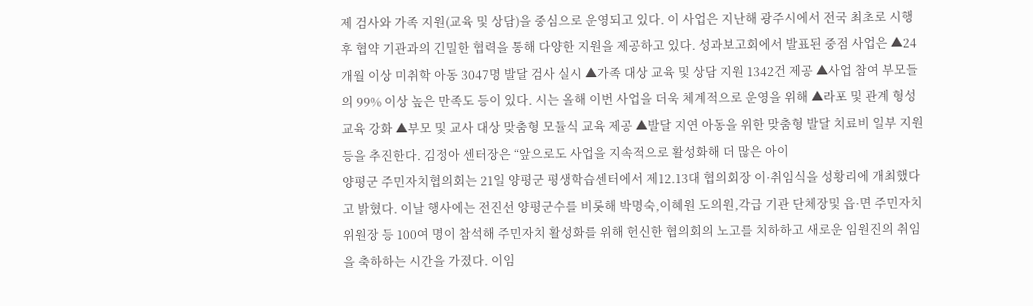제 검사와 가족 지원(교육 및 상담)을 중심으로 운영되고 있다. 이 사업은 지난해 광주시에서 전국 최초로 시행 후 협약 기관과의 긴밀한 협력을 통해 다양한 지원을 제공하고 있다. 성과보고회에서 발표된 중점 사업은 ▲24개월 이상 미취학 아동 3047명 발달 검사 실시 ▲가족 대상 교육 및 상담 지원 1342건 제공 ▲사업 참여 부모들의 99% 이상 높은 만족도 등이 있다. 시는 올해 이번 사업을 더욱 체계적으로 운영을 위해 ▲라포 및 관계 형성 교육 강화 ▲부모 및 교사 대상 맞춤형 모듈식 교육 제공 ▲발달 지연 아동을 위한 맞춤형 발달 치료비 일부 지원 등을 추진한다. 김정아 센터장은 “앞으로도 사업을 지속적으로 활성화해 더 많은 아이
양평군 주민자치협의회는 21일 양평군 평생학습센터에서 제12.13대 협의회장 이·취임식을 성황리에 개최했다고 밝혔다. 이날 행사에는 전진선 양평군수를 비롯해 박명숙,이혜원 도의원,각급 기관 단체장및 읍·면 주민자치위원장 등 100여 명이 참석해 주민자치 활성화를 위해 헌신한 협의회의 노고를 치하하고 새로운 임원진의 취임을 축하하는 시간을 가졌다. 이임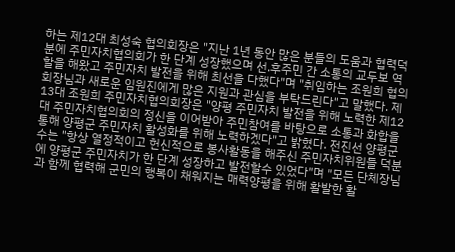하는 제12대 최성숙 협의회장은 "지난 1년 동안 많은 분들의 도움과 협력덕분에 주민자치협의회가 한 단계 성장했으며 선.후주민 간 소통의 교두보 역할을 해왔고 주민자치 발전을 위해 최선을 다했다"며 "취임하는 조원희 협의회장님과 새로운 임원진에게 많은 지원과 관심을 부탁드린다"고 말했다. 제13대 조원희 주민자치협의회장은 "양평 주민자치 발전을 위해 노력한 제12대 주민자치협의회의 정신을 이어받아 주민참여를 바탕으로 소통과 화합을 통해 양평군 주민자치 활성화를 위해 노력하겠다"고 밝혔다. 전진선 양평군수는 "항상 열정적이고 헌신적으로 봉사활동을 해주신 주민자치위원들 덕분에 양평군 주민자치가 한 단계 성장하고 발전할수 있었다"며 "모든 단체장님과 함께 협력해 군민의 행복이 채워지는 매력양평을 위해 활발한 활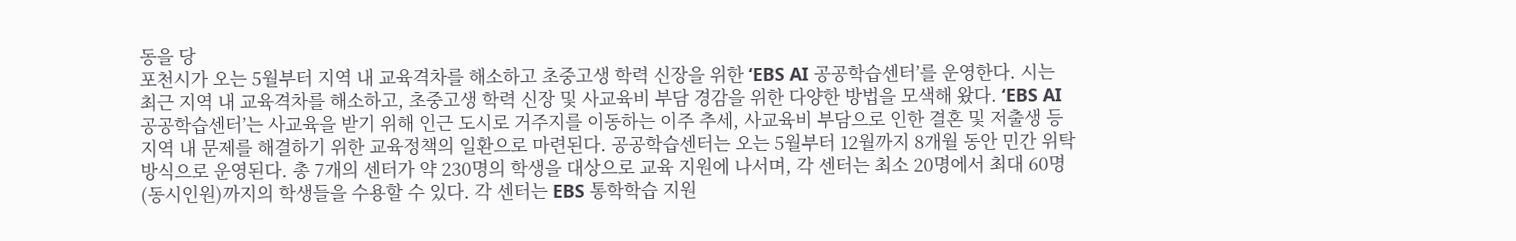동을 당
포천시가 오는 5월부터 지역 내 교육격차를 해소하고 초중고생 학력 신장을 위한 ‘EBS AI 공공학습센터’를 운영한다. 시는 최근 지역 내 교육격차를 해소하고, 초중고생 학력 신장 및 사교육비 부담 경감을 위한 다양한 방법을 모색해 왔다. ‘EBS AI 공공학습센터’는 사교육을 받기 위해 인근 도시로 거주지를 이동하는 이주 추세, 사교육비 부담으로 인한 결혼 및 저출생 등 지역 내 문제를 해결하기 위한 교육정책의 일환으로 마련된다. 공공학습센터는 오는 5월부터 12월까지 8개월 동안 민간 위탁 방식으로 운영된다. 총 7개의 센터가 약 230명의 학생을 대상으로 교육 지원에 나서며, 각 센터는 최소 20명에서 최대 60명(동시인원)까지의 학생들을 수용할 수 있다. 각 센터는 EBS 통학학습 지원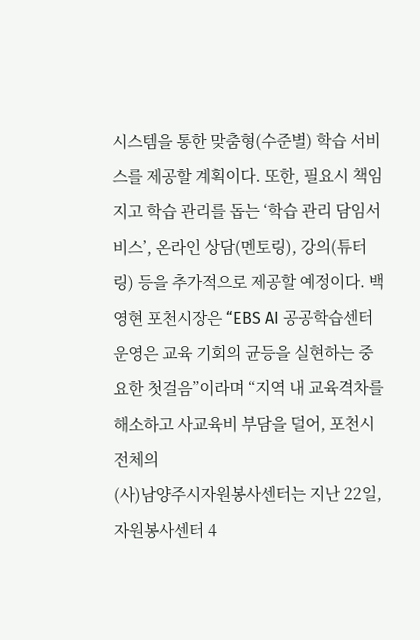시스템을 통한 맞춤형(수준별) 학습 서비스를 제공할 계획이다. 또한, 필요시 책임지고 학습 관리를 돕는 ‘학습 관리 담임서비스’, 온라인 상담(멘토링), 강의(튜터링) 등을 추가적으로 제공할 예정이다. 백영현 포천시장은 “EBS AI 공공학습센터 운영은 교육 기회의 균등을 실현하는 중요한 첫걸음”이라며 “지역 내 교육격차를 해소하고 사교육비 부담을 덜어, 포천시 전체의
(사)남양주시자원봉사센터는 지난 22일, 자원봉사센터 4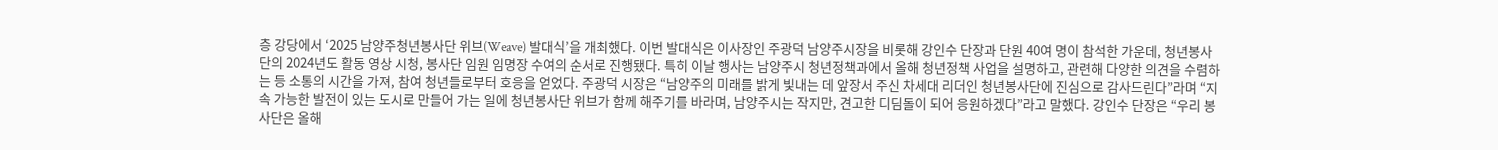층 강당에서 ‘2025 남양주청년봉사단 위브(Weave) 발대식’을 개최했다. 이번 발대식은 이사장인 주광덕 남양주시장을 비롯해 강인수 단장과 단원 40여 명이 참석한 가운데, 청년봉사단의 2024년도 활동 영상 시청, 봉사단 임원 임명장 수여의 순서로 진행됐다. 특히 이날 행사는 남양주시 청년정책과에서 올해 청년정책 사업을 설명하고, 관련해 다양한 의견을 수렴하는 등 소통의 시간을 가져, 참여 청년들로부터 호응을 얻었다. 주광덕 시장은 “남양주의 미래를 밝게 빛내는 데 앞장서 주신 차세대 리더인 청년봉사단에 진심으로 감사드린다”라며 “지속 가능한 발전이 있는 도시로 만들어 가는 일에 청년봉사단 위브가 함께 해주기를 바라며, 남양주시는 작지만, 견고한 디딤돌이 되어 응원하겠다”라고 말했다. 강인수 단장은 “우리 봉사단은 올해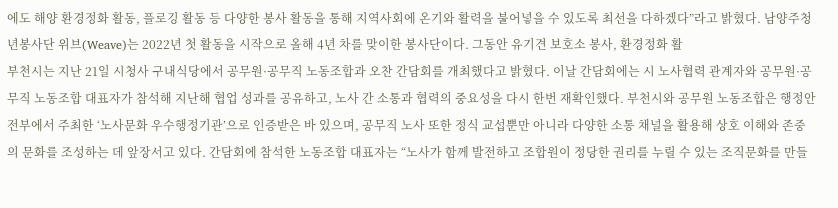에도 해양 환경정화 활동, 플로깅 활동 등 다양한 봉사 활동을 통해 지역사회에 온기와 활력을 불어넣을 수 있도록 최선을 다하겠다”라고 밝혔다. 남양주청년봉사단 위브(Weave)는 2022년 첫 활동을 시작으로 올해 4년 차를 맞이한 봉사단이다. 그동안 유기견 보호소 봉사, 환경정화 활
부천시는 지난 21일 시청사 구내식당에서 공무원·공무직 노동조합과 오찬 간담회를 개최했다고 밝혔다. 이날 간담회에는 시 노사협력 관계자와 공무원·공무직 노동조합 대표자가 참석해 지난해 협업 성과를 공유하고, 노사 간 소통과 협력의 중요성을 다시 한번 재확인했다. 부천시와 공무원 노동조합은 행정안전부에서 주최한 ‘노사문화 우수행정기관’으로 인증받은 바 있으며, 공무직 노사 또한 정식 교섭뿐만 아니라 다양한 소통 채널을 활용해 상호 이해와 존중의 문화를 조성하는 데 앞장서고 있다. 간담회에 참석한 노동조합 대표자는 “노사가 함께 발전하고 조합원이 정당한 권리를 누릴 수 있는 조직문화를 만들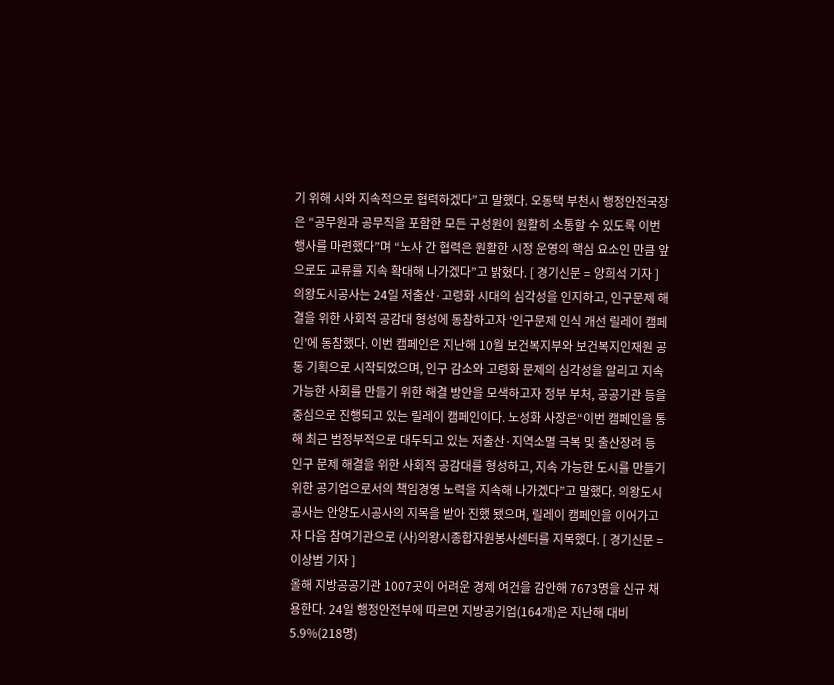기 위해 시와 지속적으로 협력하겠다”고 말했다. 오동택 부천시 행정안전국장은 “공무원과 공무직을 포함한 모든 구성원이 원활히 소통할 수 있도록 이번 행사를 마련했다”며 “노사 간 협력은 원활한 시정 운영의 핵심 요소인 만큼 앞으로도 교류를 지속 확대해 나가겠다”고 밝혔다. [ 경기신문 = 양희석 기자 ]
의왕도시공사는 24일 저출산·고령화 시대의 심각성을 인지하고, 인구문제 해결을 위한 사회적 공감대 형성에 동참하고자 ‘인구문제 인식 개선 릴레이 캠페인’에 동참했다. 이번 캠페인은 지난해 10월 보건복지부와 보건복지인재원 공동 기획으로 시작되었으며, 인구 감소와 고령화 문제의 심각성을 알리고 지속 가능한 사회를 만들기 위한 해결 방안을 모색하고자 정부 부처, 공공기관 등을 중심으로 진행되고 있는 릴레이 캠페인이다. 노성화 사장은“이번 캠페인을 통해 최근 범정부적으로 대두되고 있는 저출산·지역소멸 극복 및 출산장려 등 인구 문제 해결을 위한 사회적 공감대를 형성하고, 지속 가능한 도시를 만들기 위한 공기업으로서의 책임경영 노력을 지속해 나가겠다”고 말했다. 의왕도시공사는 안양도시공사의 지목을 받아 진했 됐으며, 릴레이 캠페인을 이어가고자 다음 참여기관으로 (사)의왕시종합자원봉사센터를 지목했다. [ 경기신문 = 이상범 기자 ]
올해 지방공공기관 1007곳이 어려운 경제 여건을 감안해 7673명을 신규 채용한다. 24일 행정안전부에 따르면 지방공기업(164개)은 지난해 대비 5.9%(218명)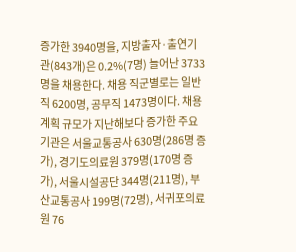증가한 3940명을, 지방출자·출연기관(843개)은 0.2%(7명) 늘어난 3733명을 채용한다. 채용 직군별로는 일반직 6200명, 공무직 1473명이다. 채용계획 규모가 지난해보다 증가한 주요 기관은 서울교통공사 630명(286명 증가), 경기도의료원 379명(170명 증가), 서울시설공단 344명(211명), 부산교통공사 199명(72명), 서귀포의료원 76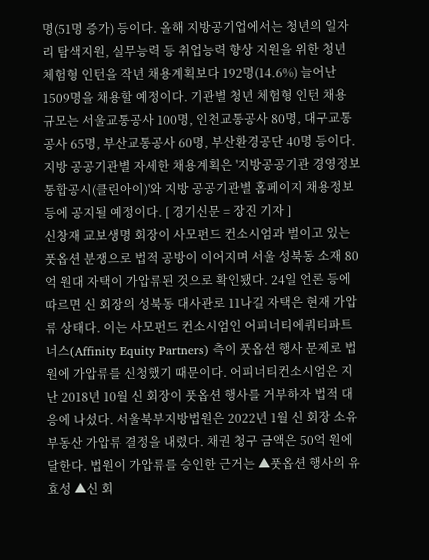명(51명 증가) 등이다. 올해 지방공기업에서는 청년의 일자리 탐색지원, 실무능력 등 취업능력 향상 지원을 위한 청년 체험형 인턴을 작년 채용계획보다 192명(14.6%) 늘어난 1509명을 채용할 예정이다. 기관별 청년 체험형 인턴 채용 규모는 서울교통공사 100명, 인천교통공사 80명, 대구교통공사 65명, 부산교통공사 60명, 부산환경공단 40명 등이다. 지방 공공기관별 자세한 채용계획은 '지방공공기관 경영정보 통합공시(클린아이)'와 지방 공공기관별 홈페이지 채용정보 등에 공지될 예정이다. [ 경기신문 = 장진 기자 ]
신창재 교보생명 회장이 사모펀드 컨소시엄과 벌이고 있는 풋옵션 분쟁으로 법적 공방이 이어지며 서울 성북동 소재 80억 원대 자택이 가압류된 것으로 확인됐다. 24일 언론 등에 따르면 신 회장의 성북동 대사관로 11나길 자택은 현재 가압류 상태다. 이는 사모펀드 컨소시엄인 어피너티에쿼티파트너스(Affinity Equity Partners) 측이 풋옵션 행사 문제로 법원에 가압류를 신청했기 때문이다. 어피너티컨소시엄은 지난 2018년 10월 신 회장이 풋옵션 행사를 거부하자 법적 대응에 나섰다. 서울북부지방법원은 2022년 1월 신 회장 소유 부동산 가압류 결정을 내렸다. 채권 청구 금액은 50억 원에 달한다. 법원이 가압류를 승인한 근거는 ▲풋옵션 행사의 유효성 ▲신 회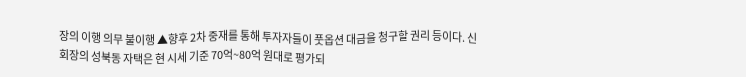장의 이행 의무 불이행 ▲향후 2차 중재를 통해 투자자들이 풋옵션 대금을 청구할 권리 등이다. 신 회장의 성북동 자택은 현 시세 기준 70억~80억 원대로 평가되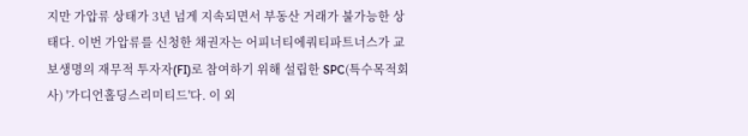지만 가압류 상태가 3년 넘게 지속되면서 부동산 거래가 불가능한 상태다. 이번 가압류를 신청한 채권자는 어피너티에쿼티파트너스가 교보생명의 재무적 투자자(FI)로 참여하기 위해 설립한 SPC(특수목적회사) '가디언홀딩스리미티드'다. 이 외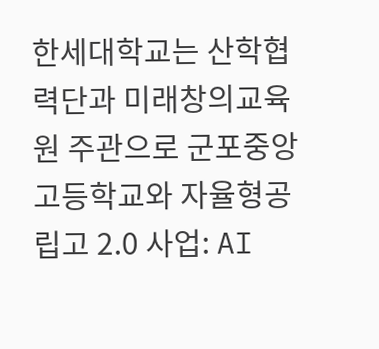한세대학교는 산학협력단과 미래창의교육원 주관으로 군포중앙고등학교와 자율형공립고 2.0 사업: AI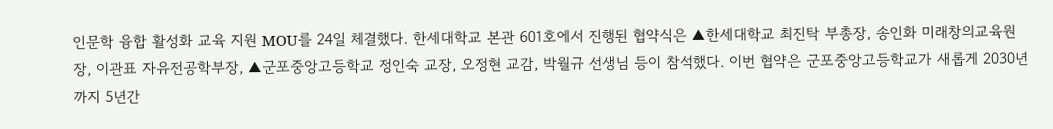인문학 융합 활성화 교육 지원 MOU를 24일 체결했다. 한세대학교 본관 601호에서 진행된 협약식은 ▲한세대학교 최진탁 부총장, 송인화 미래창의교육원장, 이관표 자유전공학부장, ▲군포중앙고등학교 정인숙 교장, 오정현 교감, 박월규 선생님 등이 참석했다. 이번 협약은 군포중앙고등학교가 새롭게 2030년까지 5년간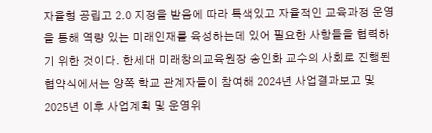자율형 공립고 2.0 지정을 받음에 따라 특색있고 자율적인 교육과정 운영을 통해 역량 있는 미래인재를 육성하는데 있어 필요한 사항들을 협력하기 위한 것이다. 한세대 미래창의교육원장 송인화 교수의 사회로 진행된 협약식에서는 양쪽 학교 관계자들이 참여해 2024년 사업결과보고 및 2025년 이후 사업계획 및 운영위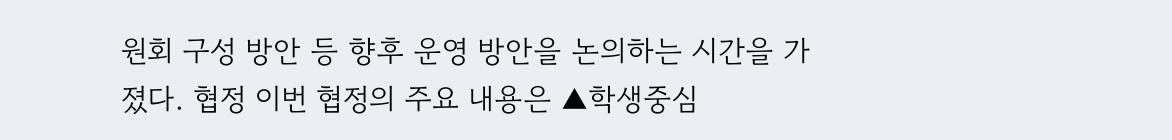원회 구성 방안 등 향후 운영 방안을 논의하는 시간을 가졌다. 협정 이번 협정의 주요 내용은 ▲학생중심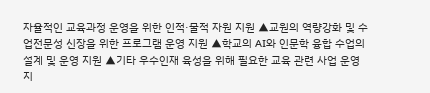자율적인 교육과정 운영을 위한 인적·물적 자원 지원 ▲교원의 역량강화 및 수업전문성 신장을 위한 프로그램 운영 지원 ▲학교의 AI와 인문학 융합 수업의 설계 및 운영 지원 ▲기타 우수인재 육성을 위해 필요한 교육 관련 사업 운영 지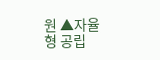원 ▲자율형 공립